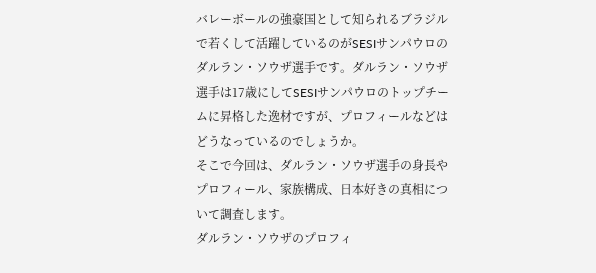バレーボールの強豪国として知られるブラジルで若くして活躍しているのがSESIサンパウロのダルラン・ソウザ選手です。ダルラン・ソウザ選手は17歳にしてSESIサンパウロのトップチームに昇格した逸材ですが、プロフィールなどはどうなっているのでしょうか。
そこで今回は、ダルラン・ソウザ選手の身長やプロフィール、家族構成、日本好きの真相について調査します。
ダルラン・ソウザのプロフィ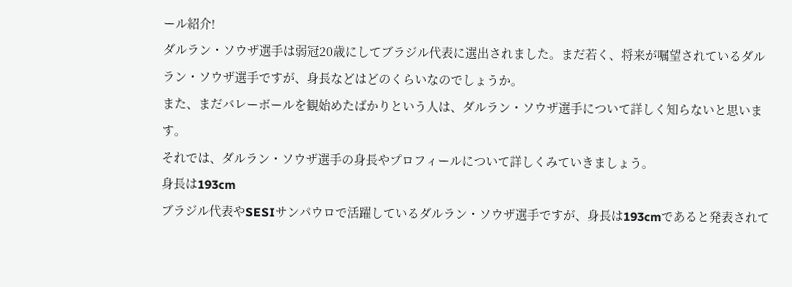ール紹介!
ダルラン・ソウザ選手は弱冠20歳にしてブラジル代表に選出されました。まだ若く、将来が嘱望されているダルラン・ソウザ選手ですが、身長などはどのくらいなのでしょうか。
また、まだバレーボールを観始めたばかりという人は、ダルラン・ソウザ選手について詳しく知らないと思います。
それでは、ダルラン・ソウザ選手の身長やプロフィールについて詳しくみていきましょう。
身長は193cm
ブラジル代表やSESIサンパウロで活躍しているダルラン・ソウザ選手ですが、身長は193cmであると発表されて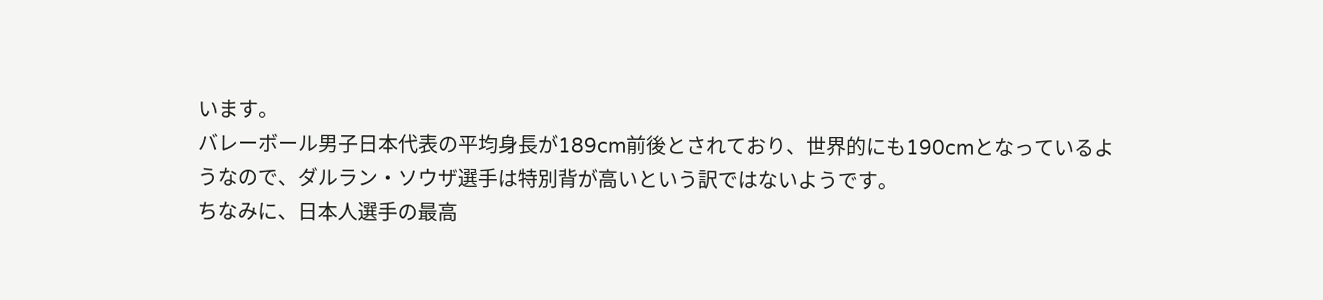います。
バレーボール男子日本代表の平均身長が189cm前後とされており、世界的にも190cmとなっているようなので、ダルラン・ソウザ選手は特別背が高いという訳ではないようです。
ちなみに、日本人選手の最高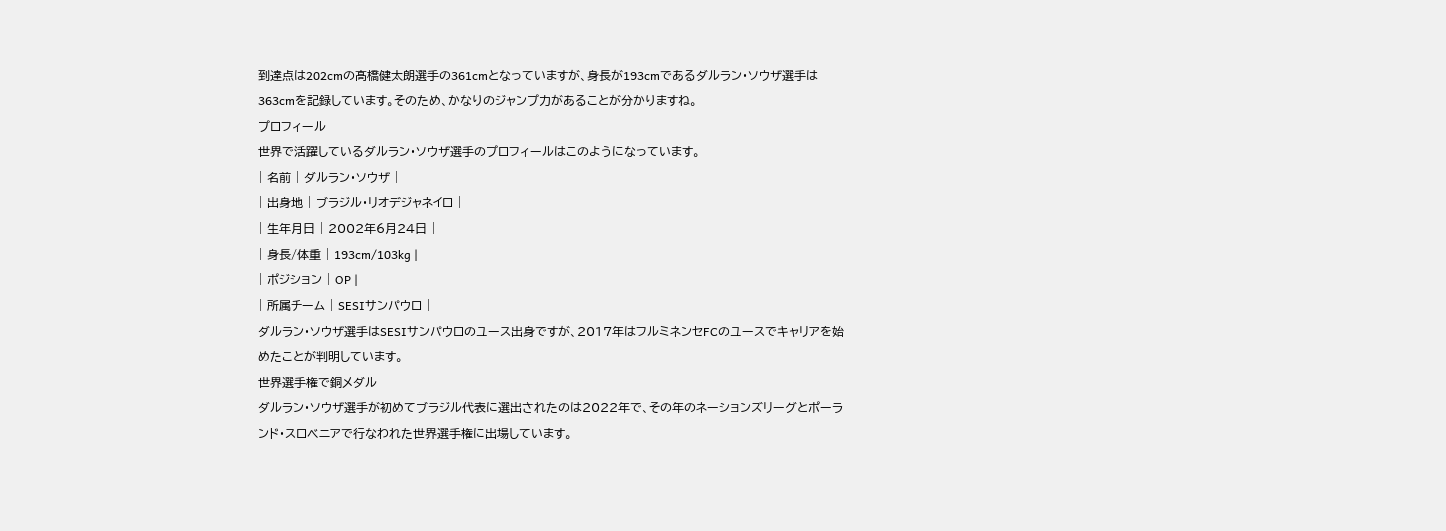到達点は202cmの髙橋健太朗選手の361cmとなっていますが、身長が193cmであるダルラン・ソウザ選手は363cmを記録しています。そのため、かなりのジャンプ力があることが分かりますね。
プロフィール
世界で活躍しているダルラン・ソウザ選手のプロフィールはこのようになっています。
| 名前 | ダルラン・ソウザ |
| 出身地 | ブラジル・リオデジャネイロ |
| 生年月日 | 2002年6月24日 |
| 身長/体重 | 193cm/103kg |
| ポジション | OP |
| 所属チーム | SESIサンパウロ |
ダルラン・ソウザ選手はSESIサンパウロのユース出身ですが、2017年はフルミネンセFCのユースでキャリアを始めたことが判明しています。
世界選手権で銅メダル
ダルラン・ソウザ選手が初めてブラジル代表に選出されたのは2022年で、その年のネーションズリーグとポーランド・スロベニアで行なわれた世界選手権に出場しています。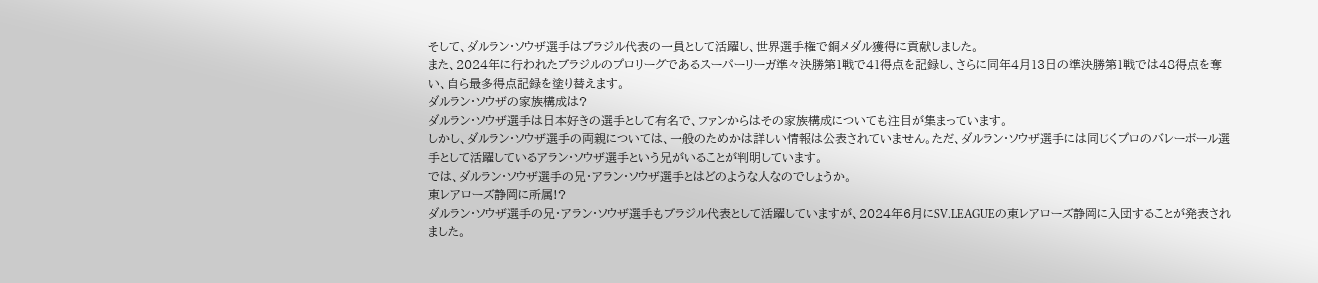そして、ダルラン・ソウザ選手はブラジル代表の一員として活躍し、世界選手権で銅メダル獲得に貢献しました。
また、2024年に行われたブラジルのプロリーグであるスーパーリーガ準々決勝第1戦で41得点を記録し、さらに同年4月13日の準決勝第1戦では48得点を奪い、自ら最多得点記録を塗り替えます。
ダルラン・ソウザの家族構成は?
ダルラン・ソウザ選手は日本好きの選手として有名で、ファンからはその家族構成についても注目が集まっています。
しかし、ダルラン・ソウザ選手の両親については、一般のためかは詳しい情報は公表されていません。ただ、ダルラン・ソウザ選手には同じくプロのバレーボール選手として活躍しているアラン・ソウザ選手という兄がいることが判明しています。
では、ダルラン・ソウザ選手の兄・アラン・ソウザ選手とはどのような人なのでしょうか。
東レアローズ静岡に所属!?
ダルラン・ソウザ選手の兄・アラン・ソウザ選手もブラジル代表として活躍していますが、2024年6月にSV.LEAGUEの東レアローズ静岡に入団することが発表されました。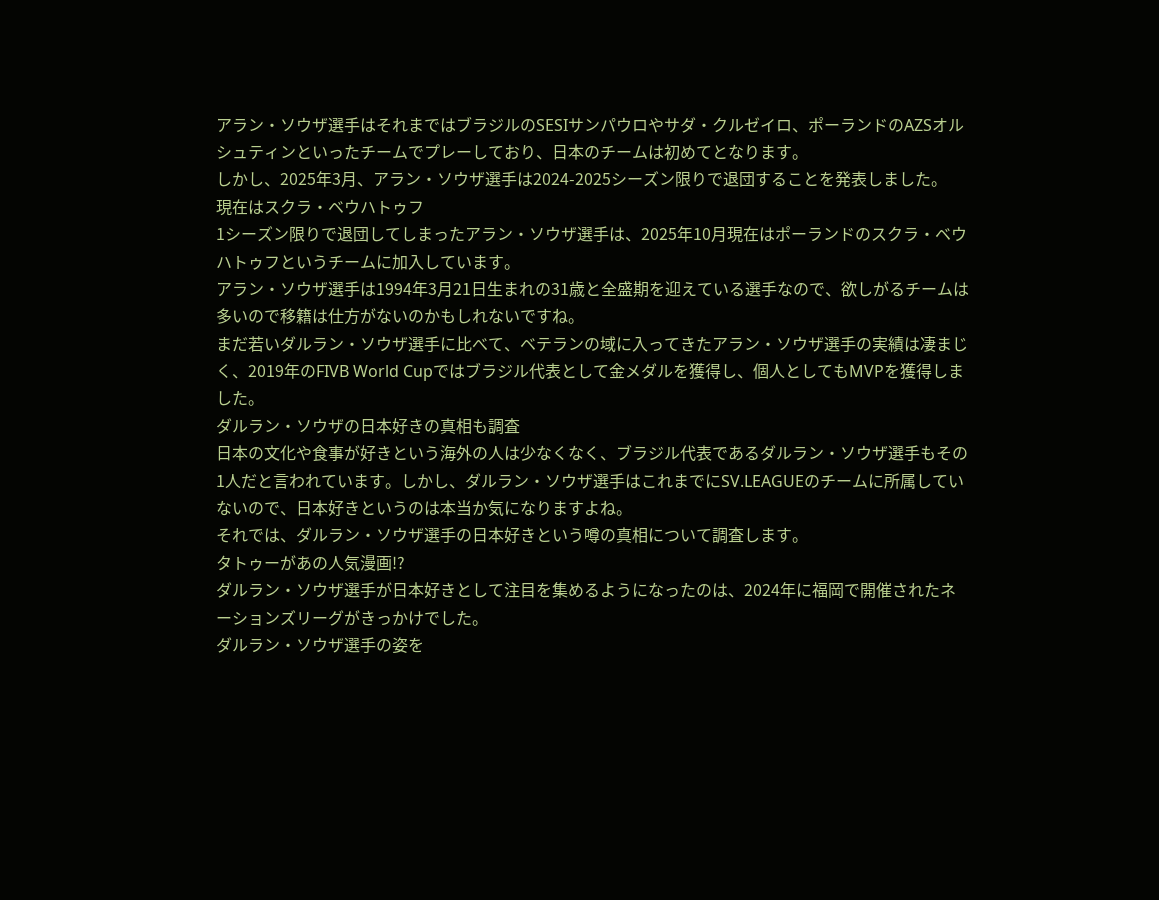アラン・ソウザ選手はそれまではブラジルのSESIサンパウロやサダ・クルゼイロ、ポーランドのAZSオルシュティンといったチームでプレーしており、日本のチームは初めてとなります。
しかし、2025年3月、アラン・ソウザ選手は2024-2025シーズン限りで退団することを発表しました。
現在はスクラ・ベウハトゥフ
1シーズン限りで退団してしまったアラン・ソウザ選手は、2025年10月現在はポーランドのスクラ・ベウハトゥフというチームに加入しています。
アラン・ソウザ選手は1994年3月21日生まれの31歳と全盛期を迎えている選手なので、欲しがるチームは多いので移籍は仕方がないのかもしれないですね。
まだ若いダルラン・ソウザ選手に比べて、ベテランの域に入ってきたアラン・ソウザ選手の実績は凄まじく、2019年のFIVB World Cupではブラジル代表として金メダルを獲得し、個人としてもMVPを獲得しました。
ダルラン・ソウザの日本好きの真相も調査
日本の文化や食事が好きという海外の人は少なくなく、ブラジル代表であるダルラン・ソウザ選手もその1人だと言われています。しかし、ダルラン・ソウザ選手はこれまでにSV.LEAGUEのチームに所属していないので、日本好きというのは本当か気になりますよね。
それでは、ダルラン・ソウザ選手の日本好きという噂の真相について調査します。
タトゥーがあの人気漫画!?
ダルラン・ソウザ選手が日本好きとして注目を集めるようになったのは、2024年に福岡で開催されたネーションズリーグがきっかけでした。
ダルラン・ソウザ選手の姿を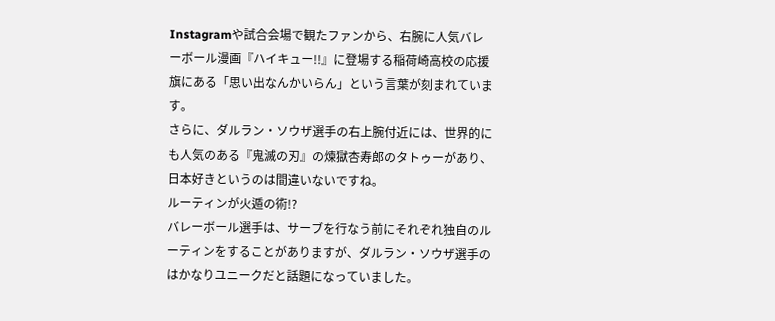Instagramや試合会場で観たファンから、右腕に人気バレーボール漫画『ハイキュー!!』に登場する稲荷崎高校の応援旗にある「思い出なんかいらん」という言葉が刻まれています。
さらに、ダルラン・ソウザ選手の右上腕付近には、世界的にも人気のある『鬼滅の刃』の煉獄杏寿郎のタトゥーがあり、日本好きというのは間違いないですね。
ルーティンが火遁の術!?
バレーボール選手は、サーブを行なう前にそれぞれ独自のルーティンをすることがありますが、ダルラン・ソウザ選手のはかなりユニークだと話題になっていました。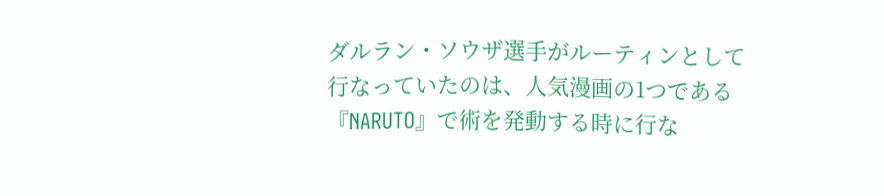ダルラン・ソウザ選手がルーティンとして行なっていたのは、人気漫画の1つである『NARUTO』で術を発動する時に行な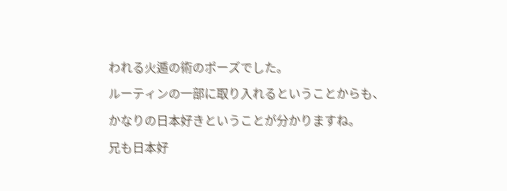われる火遁の術のポーズでした。
ルーティンの一部に取り入れるということからも、かなりの日本好きということが分かりますね。
兄も日本好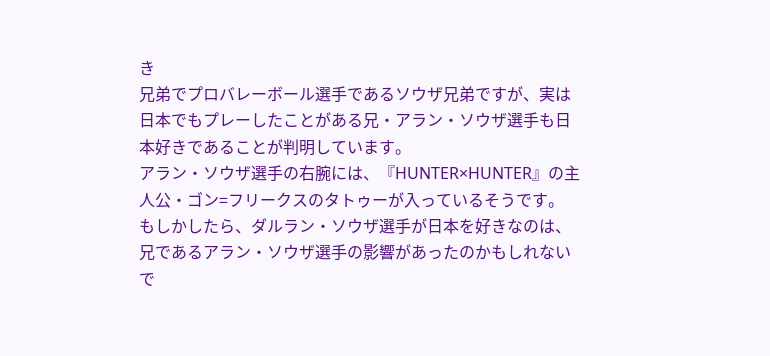き
兄弟でプロバレーボール選手であるソウザ兄弟ですが、実は日本でもプレーしたことがある兄・アラン・ソウザ選手も日本好きであることが判明しています。
アラン・ソウザ選手の右腕には、『HUNTER×HUNTER』の主人公・ゴン=フリークスのタトゥーが入っているそうです。
もしかしたら、ダルラン・ソウザ選手が日本を好きなのは、兄であるアラン・ソウザ選手の影響があったのかもしれないで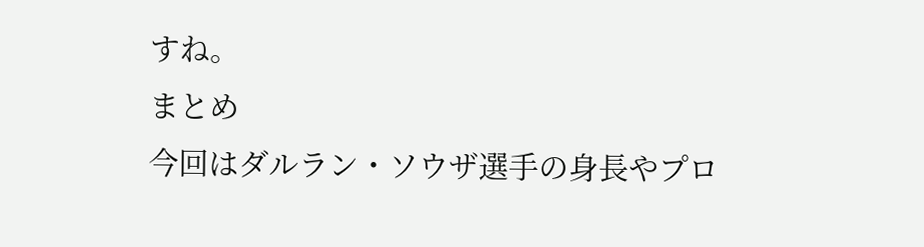すね。
まとめ
今回はダルラン・ソウザ選手の身長やプロ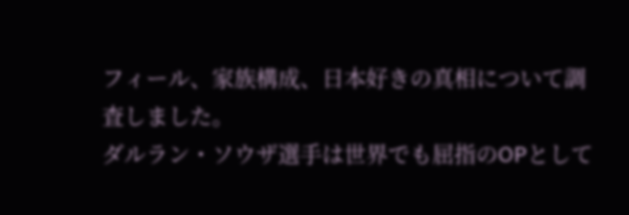フィール、家族構成、日本好きの真相について調査しました。
ダルラン・ソウザ選手は世界でも屈指のOPとして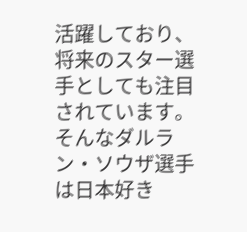活躍しており、将来のスター選手としても注目されています。
そんなダルラン・ソウザ選手は日本好き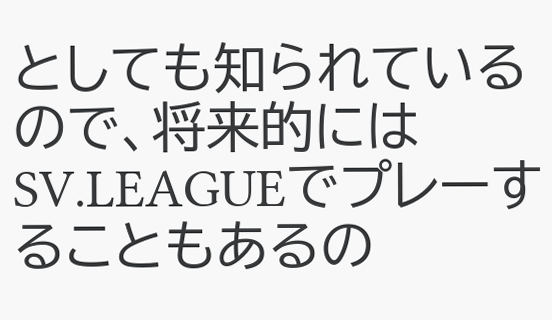としても知られているので、将来的にはSV.LEAGUEでプレーすることもあるの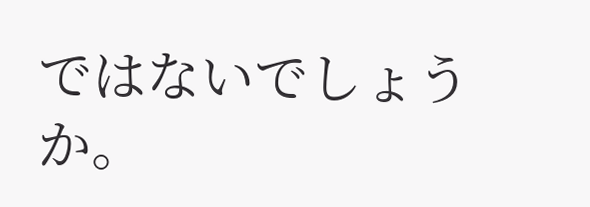ではないでしょうか。